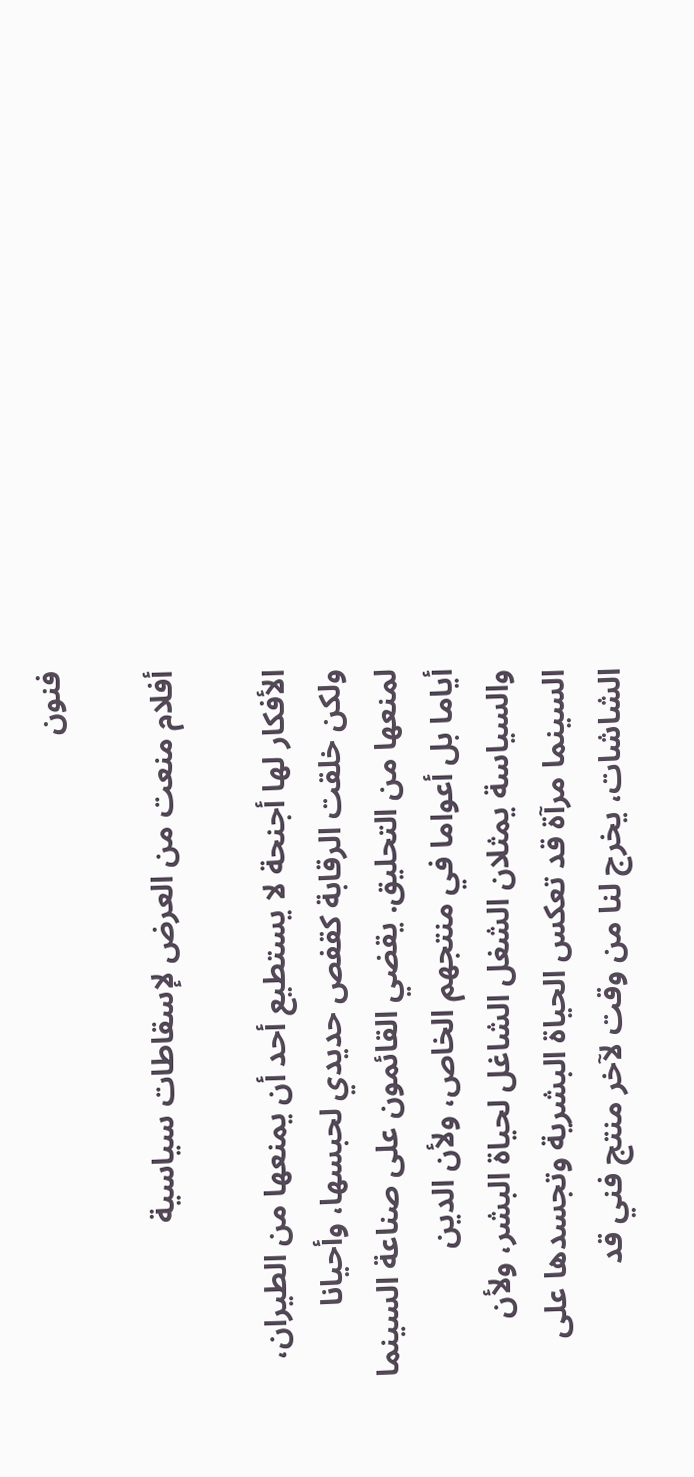فنون

أفلام منعت من العرض لإسقاطات سياسية

الأفكار لها أجنحة لا يستطيع أحد أن يمنعها من الطيران، ولكن خلقت الرقابة كقفص حديدي لحبسها، وأحيانا لمنعها من التحليق. يقضي القائمون على صناعة السينما أياما بل أعواما في منتجهم الخاص، ولأن الدين والسياسة يمثلان الشغل الشاغل لحياة البشر، ولأن السينما مرآة قد تعكس الحياة البشرية وتجسدها على الشاشات، يخرج لنا من وقت لآخر منتج فني قد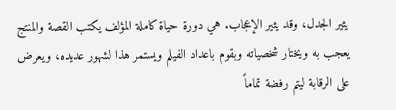يثير الجدل، وقد يثير الإعجاب. هي دورة حياة كاملة المؤلف يكتب القصة والمنتج يعجب به ويختار شخصياته وبقوم باعداد الفيلم ويستمر هذا لشهور عديده، ويعرض على الرقابة ليتم رفضة تماماً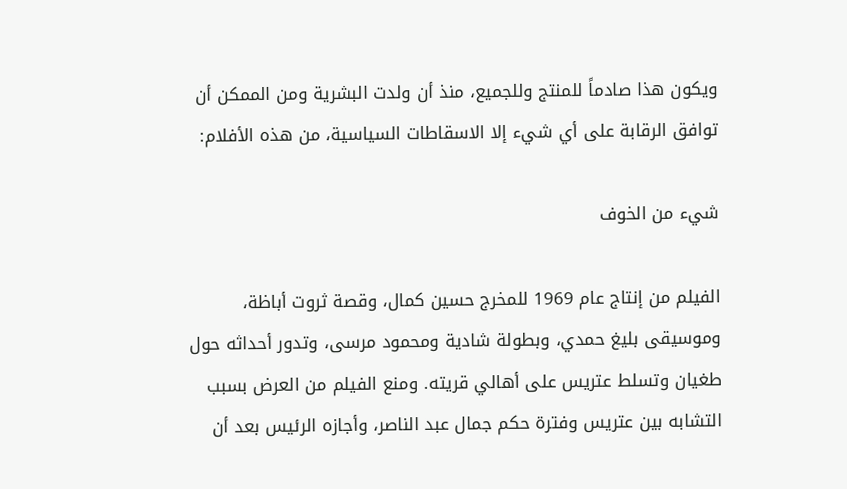ويكون هذا صادماً للمنتج وللجميع، منذ أن ولدت البشرية ومن الممكن أن توافق الرقابة على أي شيء إلا الاسقاطات السياسية، من هذه الأفلام:

شيء من الخوف

الفيلم من إنتاج عام 1969 للمخرج حسين كمال، وقصة ثروت أباظة، وموسيقى بليغ حمدي، وبطولة شادية ومحمود مرسى، وتدور أحداثه حول طغيان وتسلط عتريس على أهالي قريته. ومنع الفيلم من العرض بسبب التشابه بين عتريس وفترة حكم جمال عبد الناصر، وأجازه الرئيس بعد أن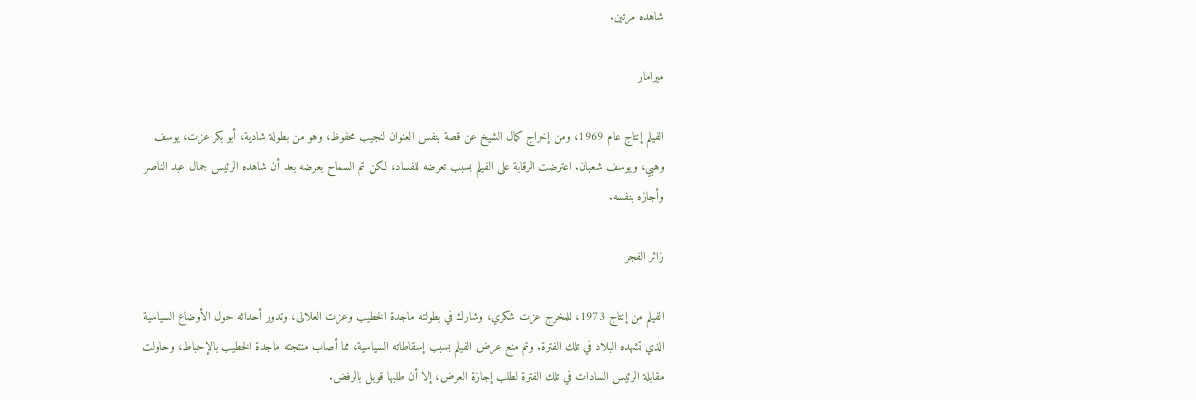شاهده مرتين.

ميرامار

الفيلم إنتاج عام 1969، ومن إخراج كمال الشيخ عن قصة بنفس العنوان لنجيب محفوظ، وهو من بطولة شادية، أبو بكر عزت، يوسف وهبي، ويوسف شعبان. اعترضت الرقابة على الفيلم بسبب تعرضه للفساد، لكن تم السماح بعرضه بعد أن شاهده الرئيس جمال عبد الناصر وأجازه بنفسه.

زائر الفجر

الفيلم من إنتاج 1973، للمخرج عزت شكري، وشارك في بطولته ماجدة الخطيب وعزت العلالى، وتدور أحداثه حول الأوضاع السياسية الذي تشهده البلاد في تلك الفترة. وتم منع عرض الفيلم بسبب إسقاطاته السياسية، مما أصاب منتجته ماجدة الخطيب بالإحباط، وحاولت مقابلة الرئيس السادات في تلك الفترة لطلب إجازة العرض، إلا أن طلبها قوبل بالرفض.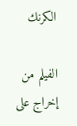الكرنك

الفيلم من إخراج على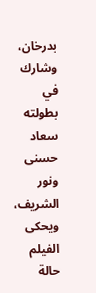بدرخان، وشارك في بطولته سعاد حسنى ونور الشريف، ويحكى الفيلم حالة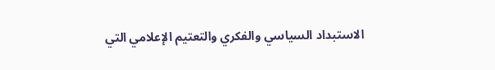الاستبداد السياسي والفكري والتعتيم الإعلامي التي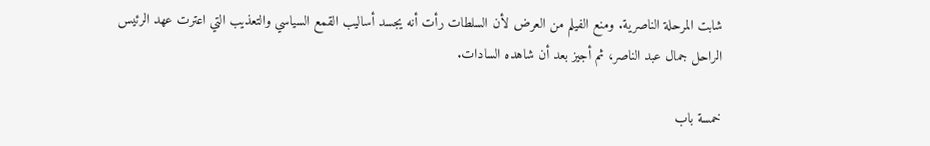شابت المرحلة الناصرية. ومنع الفيلم من العرض لأن السلطات رأت أنه يجسد أساليب القمع السياسي والتعذيب التي اعترت عهد الرئيس الراحل جمال عبد الناصر، ثم أجيز بعد أن شاهده السادات.

خمسة باب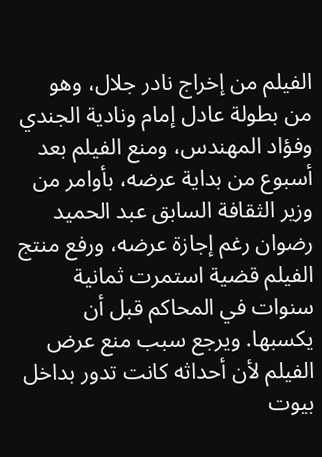الفيلم من إخراج نادر جلال، وهو من بطولة عادل إمام ونادية الجندي وفؤاد المهندس، ومنع الفيلم بعد أسبوع من بداية عرضه، بأوامر من وزير الثقافة السابق عبد الحميد رضوان رغم إجازة عرضه، ورفع منتج الفيلم قضية استمرت ثمانية سنوات في المحاكم قبل أن يكسبها. ويرجع سبب منع عرض الفيلم لأن أحداثه كانت تدور بداخل بيوت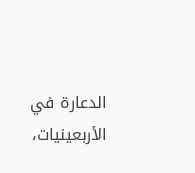الدعارة في الأربعينيات،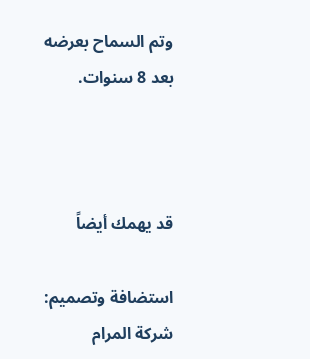وتم السماح بعرضه بعد 8 سنوات.



قد يهمك أيضاً

استضافة وتصميم: شركة المرام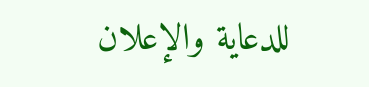للدعاية والإعلان